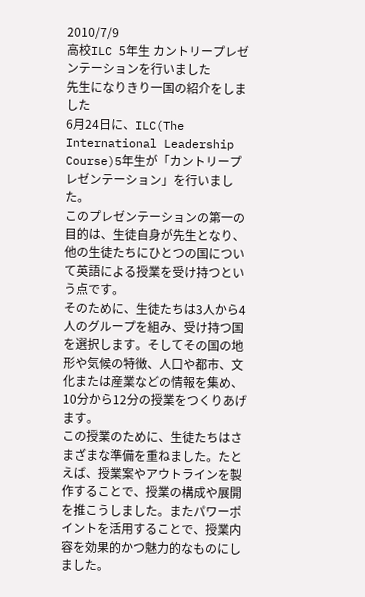2010/7/9
高校ILC 5年生 カントリープレゼンテーションを行いました
先生になりきり一国の紹介をしました
6月24日に、ILC(The International Leadership Course)5年生が「カントリープレゼンテーション」を行いました。
このプレゼンテーションの第一の目的は、生徒自身が先生となり、他の生徒たちにひとつの国について英語による授業を受け持つという点です。
そのために、生徒たちは3人から4人のグループを組み、受け持つ国を選択します。そしてその国の地形や気候の特徴、人口や都市、文化または産業などの情報を集め、10分から12分の授業をつくりあげます。
この授業のために、生徒たちはさまざまな準備を重ねました。たとえば、授業案やアウトラインを製作することで、授業の構成や展開を推こうしました。またパワーポイントを活用することで、授業内容を効果的かつ魅力的なものにしました。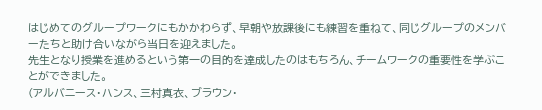はじめてのグループワークにもかかわらず、早朝や放課後にも練習を重ねて、同じグループのメンバーたちと助け合いながら当日を迎えました。
先生となり授業を進めるという第一の目的を達成したのはもちろん、チームワークの重要性を学ぶことができました。
(アルバニース・ハンス、三村真衣、ブラウン・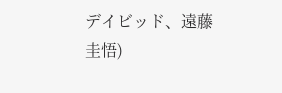デイビッド、遠藤圭悟)